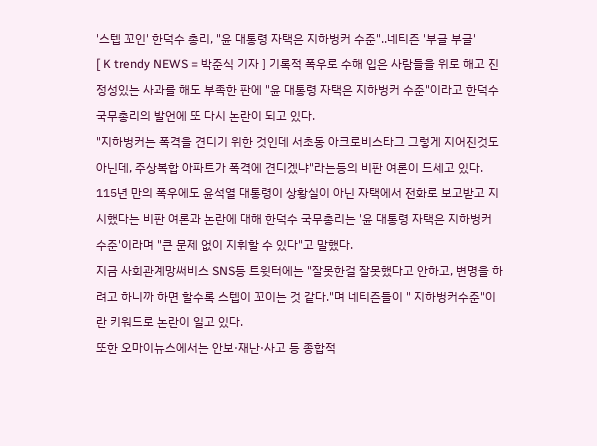'스텝 꼬인' 한덕수 총리, "윤 대통령 자택은 지하벙커 수준"..네티즌 '부글 부글'
[ K trendy NEWS = 박준식 기자 ] 기록적 폭우로 수해 입은 사람들을 위로 해고 진정성있는 사과를 해도 부족한 판에 "윤 대통령 자택은 지하벙커 수준"이라고 한덕수 국무총리의 발언에 또 다시 논란이 되고 있다.
"지하벙커는 폭격을 견디기 위한 것인데 서초동 아크로비스타그 그렇게 지어진것도 아닌데, 주상복합 아파트가 폭격에 견디겠냐"라는등의 비판 여론이 드세고 있다.
115년 만의 폭우에도 윤석열 대통령이 상황실이 아닌 자택에서 전화로 보고받고 지시했다는 비판 여론과 논란에 대해 한덕수 국무총리는 '윤 대통령 자택은 지하벙커 수준'이라며 "큰 문제 없이 지휘할 수 있다"고 말했다.
지금 사회관계망써비스 SNS등 트윗터에는 "잘못한걸 잘못했다고 안하고, 변명을 하려고 하니까 하면 할수록 스텝이 꼬이는 것 같다."며 네티즌들이 " 지하벙커수준"이란 키워드로 논란이 일고 있다.
또한 오마이뉴스에서는 안보·재난·사고 등 종합적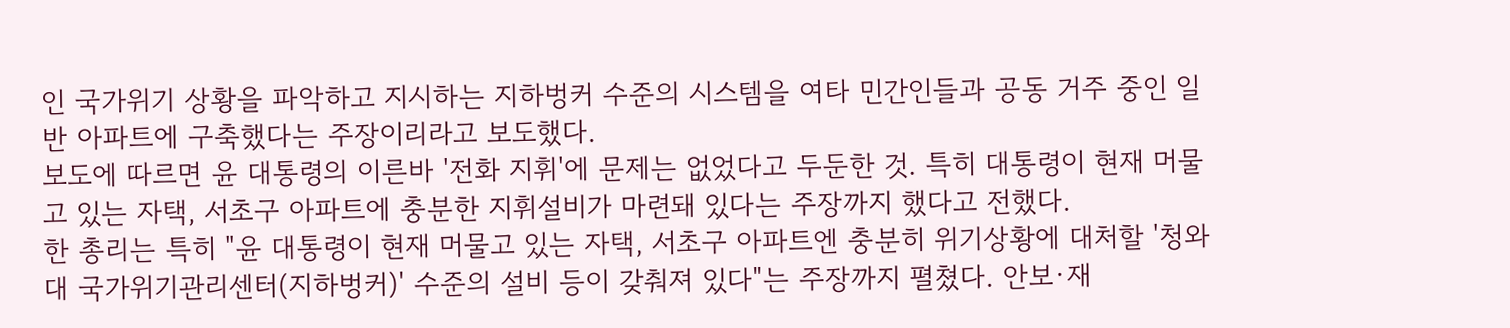인 국가위기 상황을 파악하고 지시하는 지하벙커 수준의 시스템을 여타 민간인들과 공동 거주 중인 일반 아파트에 구축했다는 주장이리라고 보도했다.
보도에 따르면 윤 대통령의 이른바 '전화 지휘'에 문제는 없었다고 두둔한 것. 특히 대통령이 현재 머물고 있는 자택, 서초구 아파트에 충분한 지휘설비가 마련돼 있다는 주장까지 했다고 전했다.
한 총리는 특히 "윤 대통령이 현재 머물고 있는 자택, 서초구 아파트엔 충분히 위기상황에 대처할 '청와대 국가위기관리센터(지하벙커)' 수준의 설비 등이 갖춰져 있다"는 주장까지 펼쳤다. 안보·재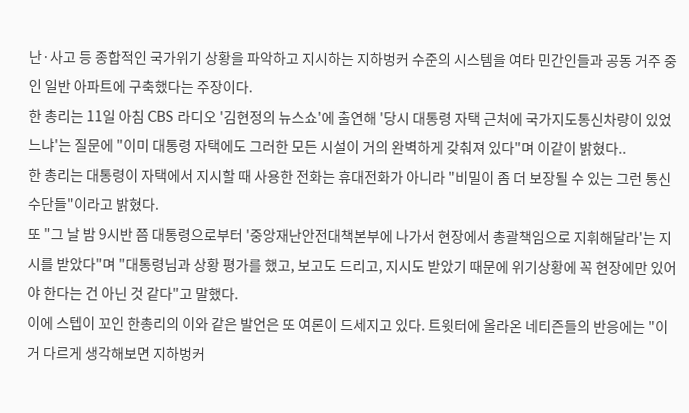난·사고 등 종합적인 국가위기 상황을 파악하고 지시하는 지하벙커 수준의 시스템을 여타 민간인들과 공동 거주 중인 일반 아파트에 구축했다는 주장이다.
한 총리는 11일 아침 CBS 라디오 '김현정의 뉴스쇼'에 출연해 '당시 대통령 자택 근처에 국가지도통신차량이 있었느냐'는 질문에 "이미 대통령 자택에도 그러한 모든 시설이 거의 완벽하게 갖춰져 있다"며 이같이 밝혔다..
한 총리는 대통령이 자택에서 지시할 때 사용한 전화는 휴대전화가 아니라 "비밀이 좀 더 보장될 수 있는 그런 통신수단들"이라고 밝혔다.
또 "그 날 밤 9시반 쯤 대통령으로부터 '중앙재난안전대책본부에 나가서 현장에서 총괄책임으로 지휘해달라'는 지시를 받았다"며 "대통령님과 상황 평가를 했고, 보고도 드리고, 지시도 받았기 때문에 위기상황에 꼭 현장에만 있어야 한다는 건 아닌 것 같다"고 말했다.
이에 스텝이 꼬인 한총리의 이와 같은 발언은 또 여론이 드세지고 있다. 트윗터에 올라온 네티즌들의 반응에는 "이거 다르게 생각해보면 지하벙커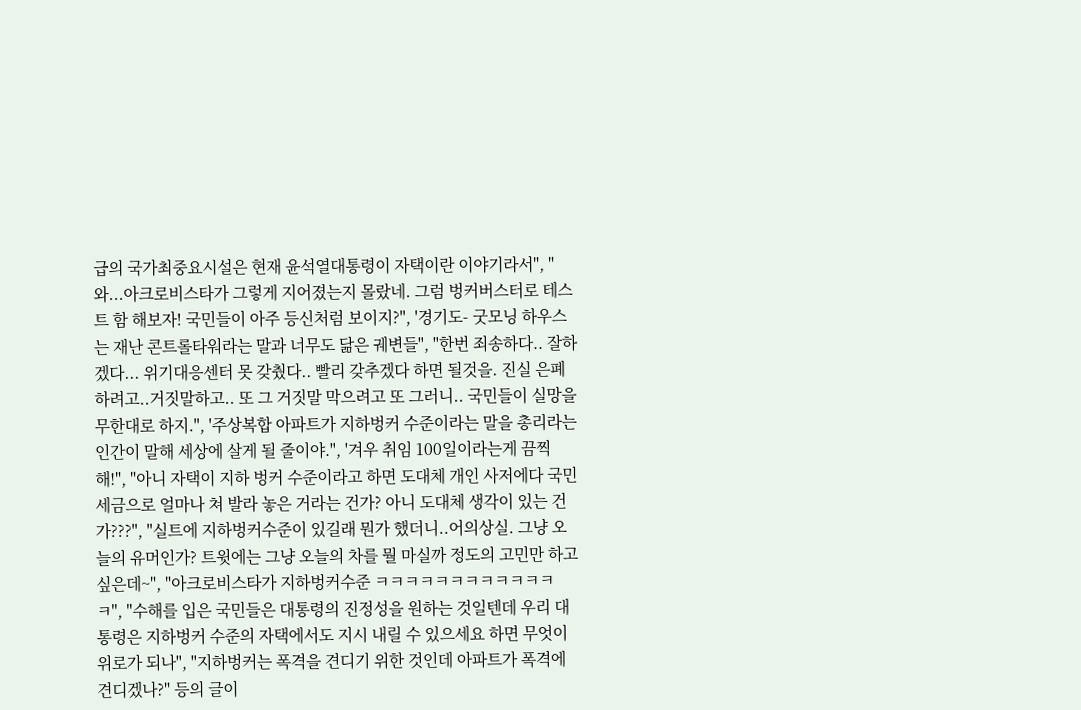급의 국가최중요시설은 현재 윤석열대통령이 자택이란 이야기라서", "와...아크로비스타가 그렇게 지어졌는지 몰랐네. 그럼 벙커버스터로 테스트 함 해보자! 국민들이 아주 등신처럼 보이지?", '경기도- 굿모닝 하우스는 재난 콘트롤타워라는 말과 너무도 닮은 궤변들", "한번 죄송하다.. 잘하겠다... 위기대응센터 못 갖췄다.. 빨리 갖추겠다 하면 될것을. 진실 은폐하려고..거짓말하고.. 또 그 거짓말 막으려고 또 그러니.. 국민들이 실망을 무한대로 하지.", '주상복합 아파트가 지하벙커 수준이라는 말을 총리라는 인간이 말해 세상에 살게 될 줄이야.", '겨우 취임 100일이라는게 끔찍해!", "아니 자택이 지하 벙커 수준이라고 하면 도대체 개인 사저에다 국민 세금으로 얼마나 쳐 발라 놓은 거라는 건가? 아니 도대체 생각이 있는 건가???", "실트에 지하벙커수준이 있길래 뭔가 했더니..어의상실. 그냥 오늘의 유머인가? 트윗에는 그냥 오늘의 차를 뭘 마실까 정도의 고민만 하고 싶은데~", "아크로비스타가 지하벙커수준 ㅋㅋㅋㅋㅋㅋㅋㅋㅋㅋㅋㅋㅋ", "수해를 입은 국민들은 대통령의 진정성을 원하는 것일텐데 우리 대통령은 지하벙커 수준의 자택에서도 지시 내릴 수 있으세요 하면 무엇이 위로가 되나", "지하벙커는 폭격을 견디기 위한 것인데 아파트가 폭격에 견디겠나?" 등의 글이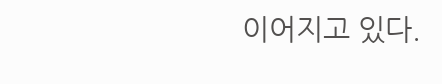이어지고 있다.